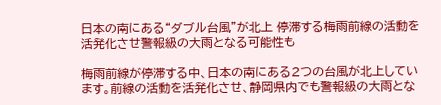日本の南にある“ダブル台風”が北上 停滞する梅雨前線の活動を活発化させ警報級の大雨となる可能性も

梅雨前線が停滞する中、日本の南にある2つの台風が北上しています。前線の活動を活発化させ、静岡県内でも警報級の大雨とな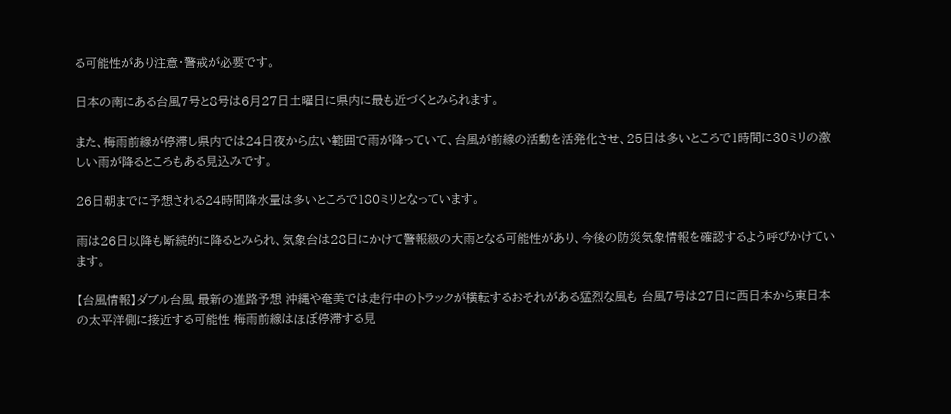る可能性があり注意・警戒が必要です。

日本の南にある台風7号と8号は6月27日土曜日に県内に最も近づくとみられます。

また、梅雨前線が停滞し県内では24日夜から広い範囲で雨が降っていて、台風が前線の活動を活発化させ、25日は多いところで1時間に30ミリの激しい雨が降るところもある見込みです。

26日朝までに予想される24時間降水量は多いところで180ミリとなっています。

雨は26日以降も断続的に降るとみられ、気象台は28日にかけて警報級の大雨となる可能性があり、今後の防災気象情報を確認するよう呼びかけています。

【台風情報】ダブル台風 最新の進路予想 沖縄や奄美では走行中のトラックが横転するおそれがある猛烈な風も 台風7号は27日に西日本から東日本の太平洋側に接近する可能性 梅雨前線はほぼ停滞する見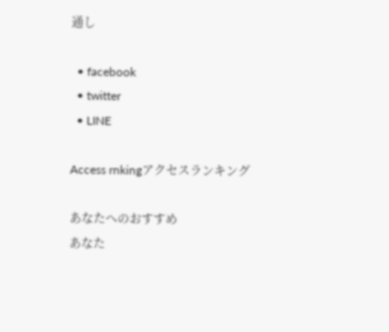通し

  • facebook
  • twitter
  • LINE

Access rnkingアクセスランキング

あなたへのおすすめ
あなた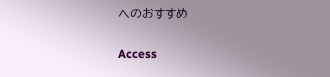へのおすすめ

Access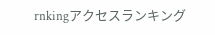rnkingアクセスランキング